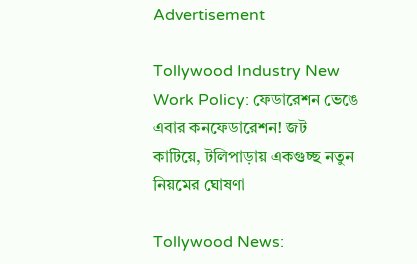Advertisement

Tollywood Industry New Work Policy: ফেডারেশন ভেঙে এবার কনফেডারেশন! জট কাটিয়ে, টলিপাড়ায় একগুচ্ছ নতুন নিয়মের ঘোষণা

Tollywood News: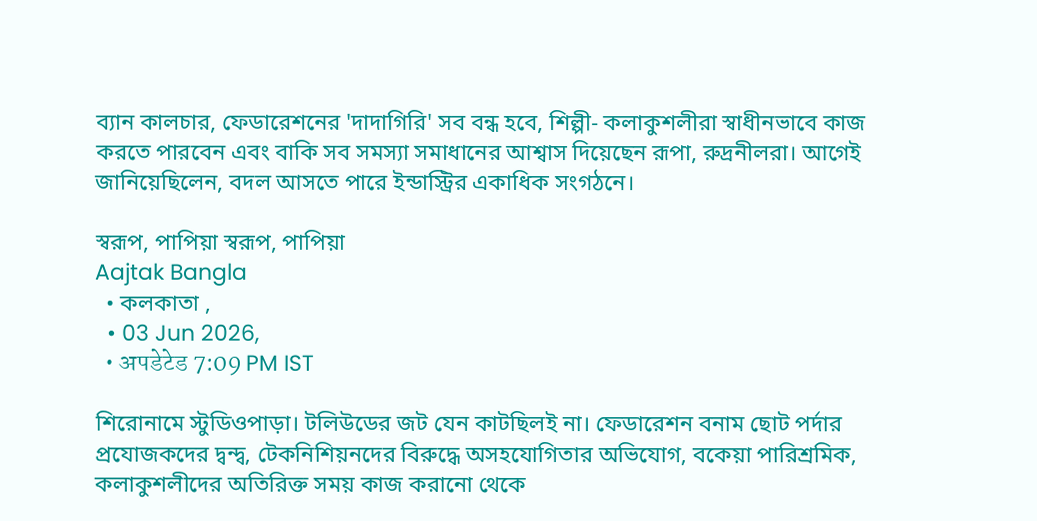ব্যান কালচার, ফেডারেশনের 'দাদাগিরি' সব বন্ধ হবে, শিল্পী- কলাকুশলীরা স্বাধীনভাবে কাজ করতে পারবেন এবং বাকি সব সমস্যা সমাধানের আশ্বাস দিয়েছেন রূপা, রুদ্রনীলরা। আগেই জানিয়েছিলেন, বদল আসতে পারে ইন্ডাস্ট্রির একাধিক সংগঠনে।

স্বরূপ, পাপিয়া স্বরূপ, পাপিয়া
Aajtak Bangla
  • কলকাতা ,
  • 03 Jun 2026,
  • अपडेटेड 7:09 PM IST

শিরোনামে স্টুডিওপাড়া। টলিউডের জট যেন কাটছিলই না। ফেডারেশন বনাম ছোট পর্দার প্রযোজকদের দ্বন্দ্ব, টেকনিশিয়নদের বিরুদ্ধে অসহযোগিতার অভিযোগ, বকেয়া পারিশ্রমিক, কলাকুশলীদের অতিরিক্ত সময় কাজ করানো থেকে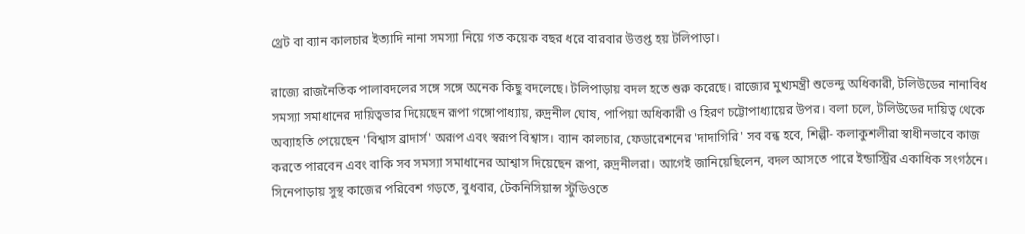থ্রেট বা ব্যান কালচার ইত্যাদি নানা সমস্যা নিয়ে গত কয়েক বছর ধরে বারবার উত্তপ্ত হয় টলিপাড়া।

রাজ্যে রাজনৈতিক পালাবদলের সঙ্গে সঙ্গে অনেক কিছু বদলেছে। টলিপাড়ায় বদল হতে শুরু করেছে। রাজ্যের মুখ্যমন্ত্রী শুভেন্দু অধিকারী, টলিউডের নানাবিধ সমস্যা সমাধানের দায়িত্বভার দিয়েছেন রূপা গঙ্গোপাধ্যায়, রুদ্রনীল ঘোষ, পাপিয়া অধিকারী ও হিরণ চট্টোপাধ্যায়ের উপর। বলা চলে, টলিউডের দায়িত্ব থেকে অব্যাহতি পেয়েছেন 'বিশ্বাস ব্রাদার্স' অরূপ এবং স্বরূপ বিশ্বাস। ব্যান কালচার, ফেডারেশনের 'দাদাগিরি' সব বন্ধ হবে, শিল্পী- কলাকুশলীরা স্বাধীনভাবে কাজ করতে পারবেন এবং বাকি সব সমস্যা সমাধানের আশ্বাস দিয়েছেন রূপা, রুদ্রনীলরা। আগেই জানিয়েছিলেন, বদল আসতে পারে ইন্ডাস্ট্রির একাধিক সংগঠনে। সিনেপাড়ায় সুস্থ কাজের পরিবেশ গড়তে, বুধবার, টেকনিসিয়ান্স স্টুডিওতে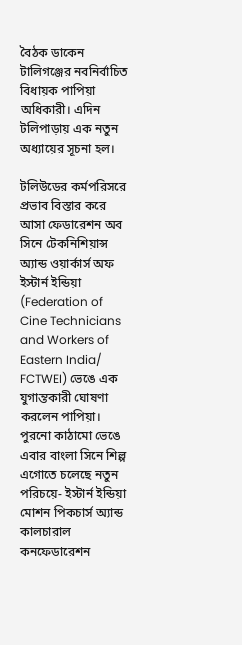বৈঠক ডাকেন টালিগঞ্জের নবনির্বাচিত বিধায়ক পাপিয়া অধিকারী। এদিন টলিপাড়ায় এক নতুন অধ্যায়ের সূচনা হল।

টলিউডের কর্মপরিসরে প্রভাব বিস্তার করে আসা ফেডারেশন অব সিনে টেকনিশিয়ান্স অ্যান্ড ওয়ার্কার্স অফ ইস্টার্ন ইন্ডিয়া (Federation of Cine Technicians and Workers of Eastern India/ FCTWEI) ভেঙে এক যুগান্তকারী ঘোষণা করলেন পাপিয়া। পুরনো কাঠামো ভেঙে এবার বাংলা সিনে শিল্প এগোতে চলেছে নতুন পরিচয়ে- ইস্টার্ন ইন্ডিয়া মোশন পিকচার্স অ্যান্ড কালচারাল কনফেডারেশন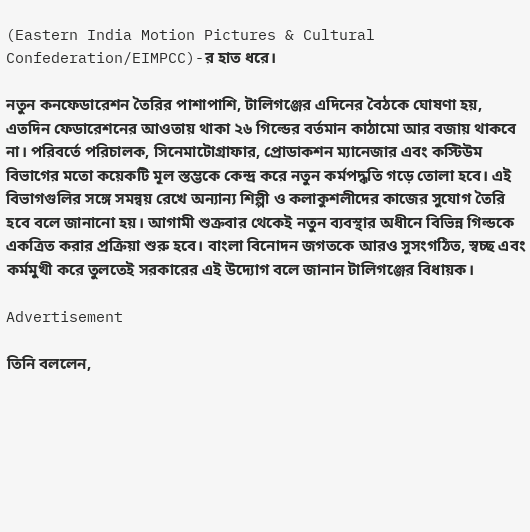(Eastern India Motion Pictures & Cultural Confederation/EIMPCC)-র হাত ধরে।

নতুন কনফেডারেশন তৈরির পাশাপাশি, টালিগঞ্জের এদিনের বৈঠকে ঘোষণা হয়, এতদিন ফেডারেশনের আওতায় থাকা ২৬ গিল্ডের বর্তমান কাঠামো আর বজায় থাকবে না। পরিবর্তে পরিচালক, সিনেমাটোগ্রাফার, প্রোডাকশন ম্যানেজার এবং কস্টিউম বিভাগের মতো কয়েকটি মূল স্তম্ভকে কেন্দ্র করে নতুন কর্মপদ্ধতি গড়ে তোলা হবে। এই বিভাগগুলির সঙ্গে সমন্বয় রেখে অন্যান্য শিল্পী ও কলাকুশলীদের কাজের সুযোগ তৈরি হবে বলে জানানো হয়। আগামী শুক্রবার থেকেই নতুন ব্যবস্থার অধীনে বিভিন্ন গিল্ডকে একত্রিত করার প্রক্রিয়া শুরু হবে। বাংলা বিনোদন জগতকে আরও সুসংগঠিত, স্বচ্ছ এবং কর্মমুখী করে তুলতেই সরকারের এই উদ্যোগ বলে জানান টালিগঞ্জের বিধায়ক।

Advertisement

তিনি বললেন,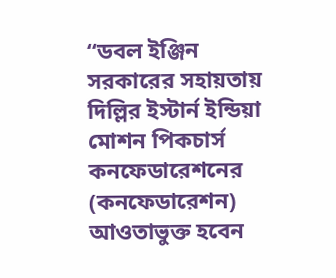“ডবল ইঞ্জিন সরকারের সহায়তায় দিল্লির ইস্টার্ন ইন্ডিয়া মোশন পিকচার্স কনফেডারেশনের (কনফেডারেশন) আওতাভুক্ত হবেন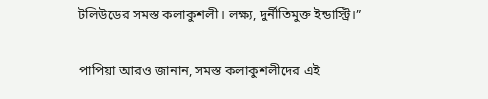টলিউডের সমস্ত কলাকুশলী। লক্ষ্য, দুর্নীতিমুক্ত ইন্ডাস্ট্রি।”

পাপিয়া আরও জানান, সমস্ত কলাকুশলীদের এই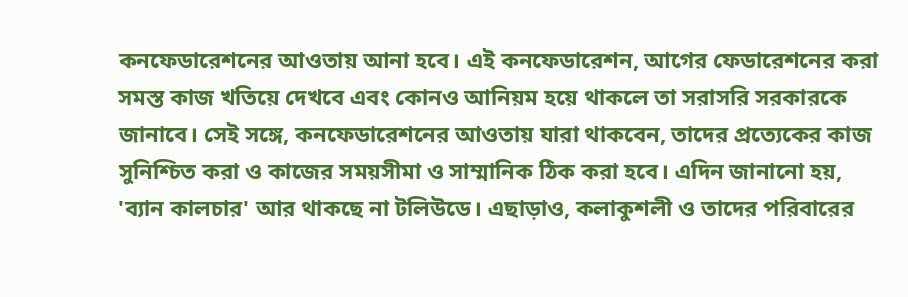কনফেডারেশনের আওতায় আনা হবে। এই কনফেডারেশন, আগের ফেডারেশনের করা সমস্ত কাজ খতিয়ে দেখবে এবং কোনও আনিয়ম হয়ে থাকলে তা সরাসরি সরকারকে জানাবে। সেই সঙ্গে, কনফেডারেশনের আওতায় যারা থাকবেন, তাদের প্রত্যেকের কাজ  সুনিশ্চিত করা ও কাজের সময়সীমা ও সাম্মানিক ঠিক করা হবে। এদিন জানানো হয়, 'ব্যান কালচার' আর থাকছে না টলিউডে। এছাড়াও, কলাকুশলী ও তাদের পরিবারের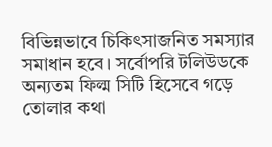বিভিন্নভাবে চিকিৎসাজনিত সমস্যার সমাধান হবে। সর্বোপরি টলিউডকে অন্যতম ফিল্ম সিটি হিসেবে গড়ে তোলার কথা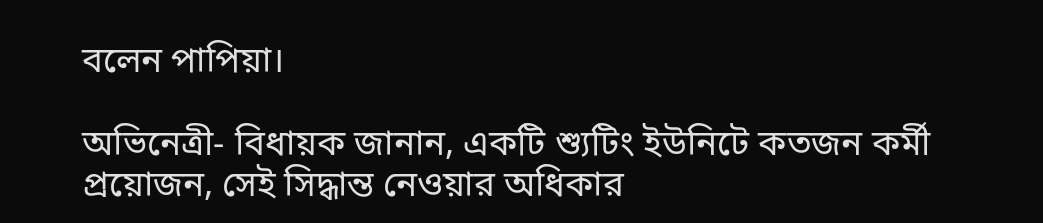বলেন পাপিয়া।

অভিনেত্রী- বিধায়ক জানান, একটি শ্যুটিং ইউনিটে কতজন কর্মী প্রয়োজন, সেই সিদ্ধান্ত নেওয়ার অধিকার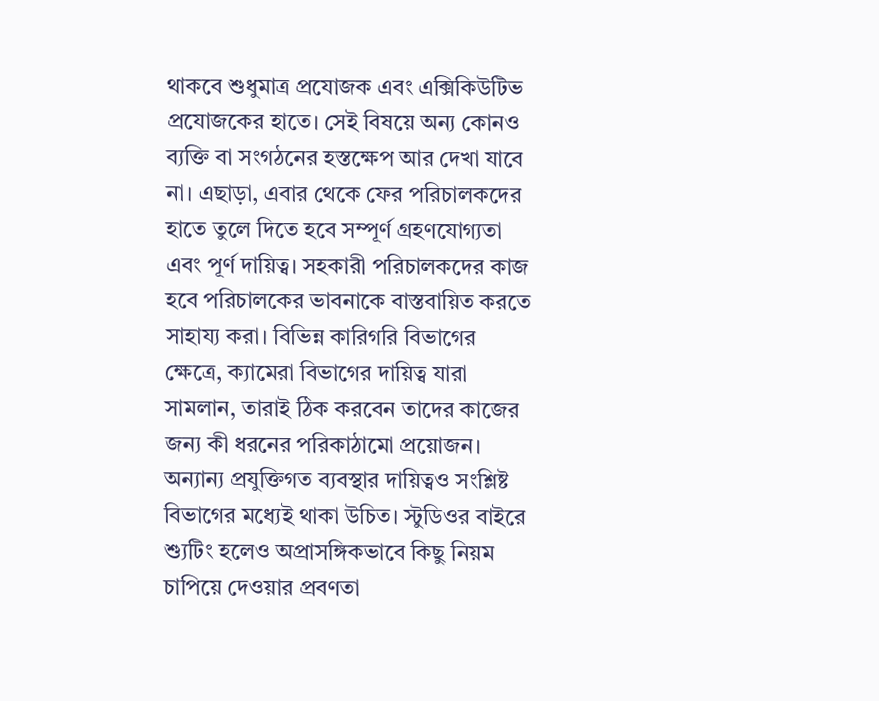থাকবে শুধুমাত্র প্রযোজক এবং এক্সিকিউটিভ প্রযোজকের হাতে। সেই বিষয়ে অন্য কোনও ব্যক্তি বা সংগঠনের হস্তক্ষেপ আর দেখা যাবে না। এছাড়া, এবার থেকে ফের পরিচালকদের হাতে তুলে দিতে হবে সম্পূর্ণ গ্রহণযোগ্যতা এবং পূর্ণ দায়িত্ব। সহকারী পরিচালকদের কাজ হবে পরিচালকের ভাবনাকে বাস্তবায়িত করতে সাহায্য করা। বিভিন্ন কারিগরি বিভাগের ক্ষেত্রে, ক্যামেরা বিভাগের দায়িত্ব যারা সামলান, তারাই ঠিক করবেন তাদের কাজের জন্য কী ধরনের পরিকাঠামো প্রয়োজন। অন্যান্য প্রযুক্তিগত ব্যবস্থার দায়িত্বও সংশ্লিষ্ট বিভাগের মধ্যেই থাকা উচিত। স্টুডিওর বাইরে শ্যুটিং হলেও অপ্রাসঙ্গিকভাবে কিছু নিয়ম চাপিয়ে দেওয়ার প্রবণতা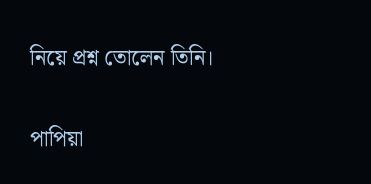নিয়ে প্রশ্ন তোলেন তিনি।

পাপিয়া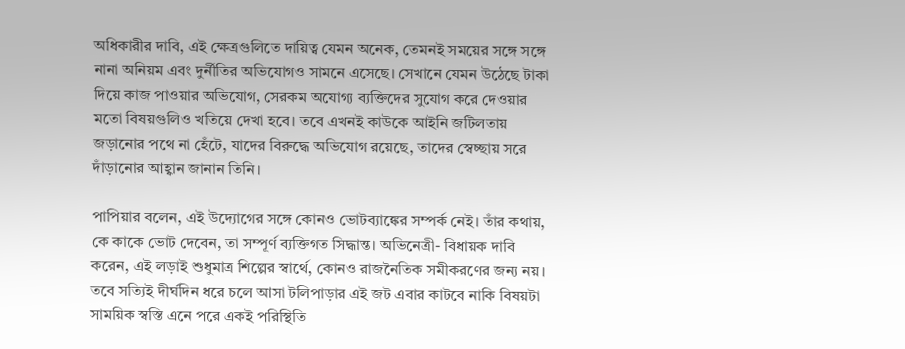অধিকারীর দাবি, এই ক্ষেত্রগুলিতে দায়িত্ব যেমন অনেক, তেমনই সময়ের সঙ্গে সঙ্গে নানা অনিয়ম এবং দুর্নীতির অভিযোগও সামনে এসেছে। সেখানে যেমন উঠেছে টাকা দিয়ে কাজ পাওয়ার অভিযোগ, সেরকম অযোগ্য ব্যক্তিদের সুযোগ করে দেওয়ার মতো বিষয়গুলিও খতিয়ে দেখা হবে। তবে এখনই কাউকে আইনি জটিলতায় জড়ানোর পথে না হেঁটে, যাদের বিরুদ্ধে অভিযোগ রয়েছে, তাদের স্বেচ্ছায় সরে দাঁড়ানোর আহ্বান জানান তিনি।

পাপিয়ার বলেন, এই উদ্যোগের সঙ্গে কোনও ভোটব্যাঙ্কের সম্পর্ক নেই। তাঁর কথায়, কে কাকে ভোট দেবেন, তা সম্পূর্ণ ব্যক্তিগত সিদ্ধান্ত। অভিনেত্রী- বিধায়ক দাবি করেন, এই লড়াই শুধুমাত্র শিল্পের স্বার্থে, কোনও রাজনৈতিক সমীকরণের জন্য নয়। তবে সত্যিই দীর্ঘদিন ধরে চলে আসা টলিপাড়ার এই জট এবার কাটবে নাকি বিষয়টা সাময়িক স্বস্তি এনে পরে একই পরিস্থিতি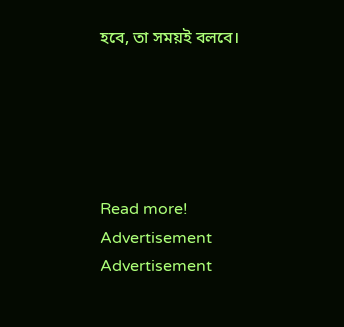হবে, তা সময়ই বলবে।





Read more!
Advertisement
Advertisement